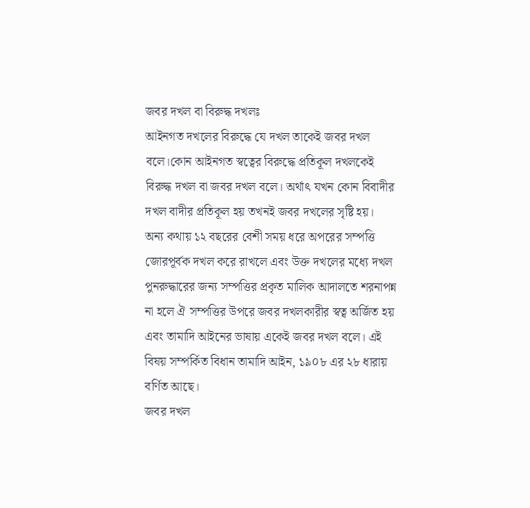জবর দখল বা বিরুদ্ধ দখলঃ
আইনগত দখলের বিরুদ্ধে যে দখল তাকেই জবর দখল বলে।কোন আইনগত স্বত্বের বিরুদ্ধে প্রতিকূল দখলকেই বিরুদ্ধ দখল বা জবর দখল বলে। অর্থাৎ যখন কোন বিবাদীর দখল বাদীর প্রতিকূল হয় তখনই জবর দখলের সৃষ্টি হয়।
অন্য কথায় ১২ বছরের বেশী সময় ধরে অপরের সম্পত্তি জোরপূর্বক দখল করে রাখলে এবং উক্ত দখলের মধ্যে দখল পুনরুদ্ধারের জন্য সম্পত্তির প্রকৃত মালিক আদালতে শরনাপন্ন না হলে ঐ সম্পত্তির উপরে জবর দখলকারীর স্বত্ব অর্জিত হয় এবং তামাদি আইনের ভাষায় একেই জবর দখল বলে। এই বিষয় সম্পর্কিত বিধান তামাদি আইন, ১৯০৮ এর ২৮ ধারায় বর্ণিত আছে।
জবর দখল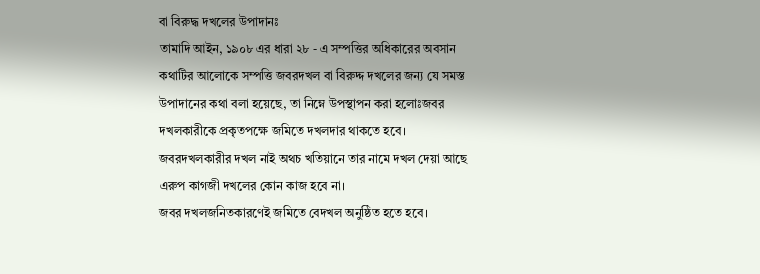বা বিরুদ্ধ দখলের উপাদানঃ
তামাদি আইন, ১৯০৮ এর ধারা ২৮ - এ সম্পত্তির অধিকারের অবসান কথাটির আলোকে সম্পত্তি জবরদখল বা বিরুদ্দ দখলের জন্য যে সমস্ত উপাদানের কথা বলা হয়েছে, তা নিম্নে উপস্থাপন করা হলোঃজবর দখলকারীকে প্রকৃতপক্ষে জমিতে দখলদার থাকতে হবে। জবরদখলকারীর দখল নাই অথচ খতিয়ানে তার নামে দখল দেয়া আছে এরুপ কাগজী দখলের কোন কাজ হবে না।
জবর দখলজনিতকারণেই জমিতে বেদখল অনুষ্ঠিত হতে হবে।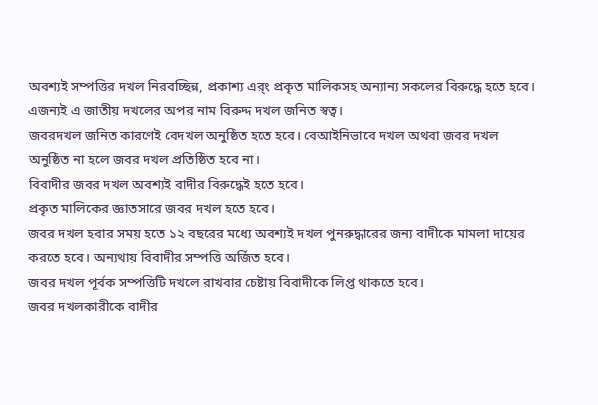অবশ্যই সম্পত্তির দখল নিরবচ্ছিন্ন, প্রকাশ্য এর্ং প্রকৃত মালিকসহ অন্যান্য সকলের বিরুদ্ধে হতে হবে। এজন্যই এ জাতীয় দখলের অপর নাম বিরুদ্দ দখল জনিত স্বত্ব।
জবরদখল জনিত কারণেই বেদখল অনুষ্ঠিত হতে হবে। বেআইনিভাবে দখল অথবা জবর দখল অনুষ্ঠিত না হলে জবর দখল প্রতিষ্ঠিত হবে না।
বিবাদীর জবর দখল অবশ্যই বাদীর বিরুদ্ধেই হতে হবে।
প্রকৃত মালিকের জ্ঞাতসারে জবর দখল হতে হবে।
জবর দখল হবার সময় হতে ১২ বছরের মধ্যে অবশ্যই দখল পুনরুদ্ধারের জন্য বাদীকে মামলা দায়ের করতে হবে। অন্যথায় বিবাদীর সম্পত্তি অর্জিত হবে।
জবর দখল পূর্বক সম্পত্তিটি দখলে রাখবার চেষ্টায় বিবাদীকে লিপ্ত থাকতে হবে।
জবর দখলকারীকে বাদীর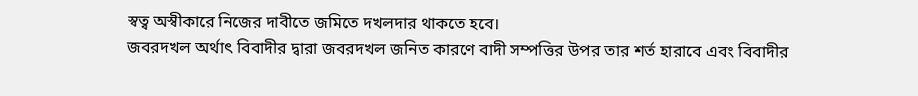স্বত্ব অস্বীকারে নিজের দাবীতে জমিতে দখলদার থাকতে হবে।
জবরদখল অর্থাৎ বিবাদীর দ্বারা জবরদখল জনিত কারণে বাদী সম্পত্তির উপর তার শর্ত হারাবে এবং বিবাদীর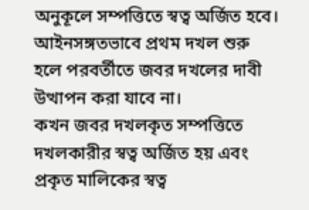অনুকূলে সম্পত্তিতে স্বত্ব অর্জিত হবে।
আইনসঙ্গতভাবে প্রথম দখল শুরু হলে পরবর্তীতে জবর দখলের দাবী উত্থাপন করা যাবে না।
কখন জবর দখলকৃত সম্পত্তিতে দখলকারীর স্বত্ব অর্জিত হয় এবং প্রকৃত মালিকের স্বত্ব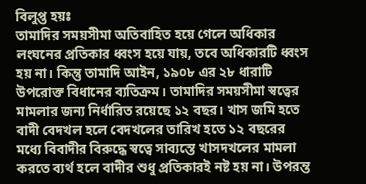বিলুপ্ত হয়ঃ
তামাদির সময়সীমা অতিবাহিত হয়ে গেলে অধিকার লংঘনের প্রতিকার ধ্বংস হয়ে যায়, তবে অধিকারটি ধ্বংস হয় না। কিন্তু তামাদি আইন, ১৯০৮ এর ২৮ ধারাটি উপরোক্ত বিধানের ব্যতিক্রম। তামাদির সময়সীমা স্বত্বের মামলার জন্য নির্ধারিত রয়েছে ১২ বছর। খাস জমি হতে বাদী বেদখল হলে বেদখলের তারিখ হতে ১২ বছরের মধ্যে বিবাদীর বিরুদ্ধে স্বত্বে সাব্যস্তে খাসদখলের মামলা করতে ব্যর্থ হলে বাদীর শুধু প্রতিকারই নষ্ট হয় না। উপরন্ত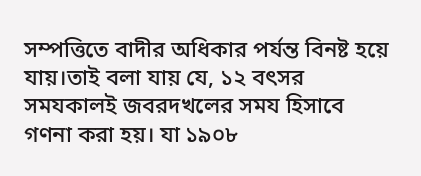সম্পত্তিতে বাদীর অধিকার পর্যন্ত বিনষ্ট হয়ে যায়।তাই বলা যায় যে, ১২ বৎসর সমযকালই জবরদখলের সময হিসাবে গণনা করা হয়। যা ১৯০৮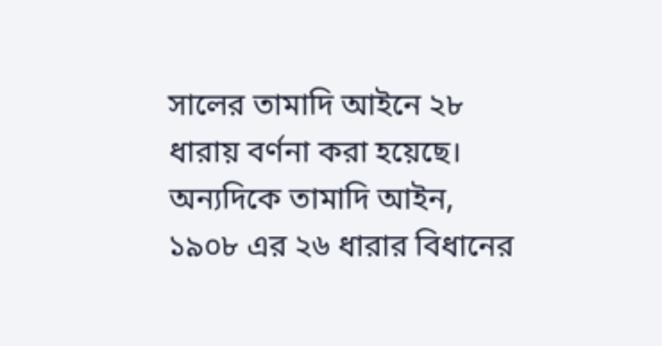সালের তামাদি আইনে ২৮ ধারায় বর্ণনা করা হয়েছে।
অন্যদিকে তামাদি আইন, ১৯০৮ এর ২৬ ধারার বিধানের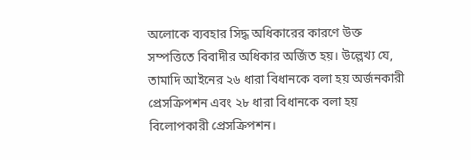অলোকে ব্যবহার সিদ্ধ অধিকারের কারণে উক্ত সম্পত্তিতে বিবাদীর অধিকার অর্জিত হয়। উল্লেখ্য যে, তামাদি আইনের ২৬ ধারা বিধানকে বলা হয় অর্জনকারী প্রেসক্রিপশন এবং ২৮ ধারা বিধানকে বলা হয় বিলোপকারী প্রেসক্রিপশন।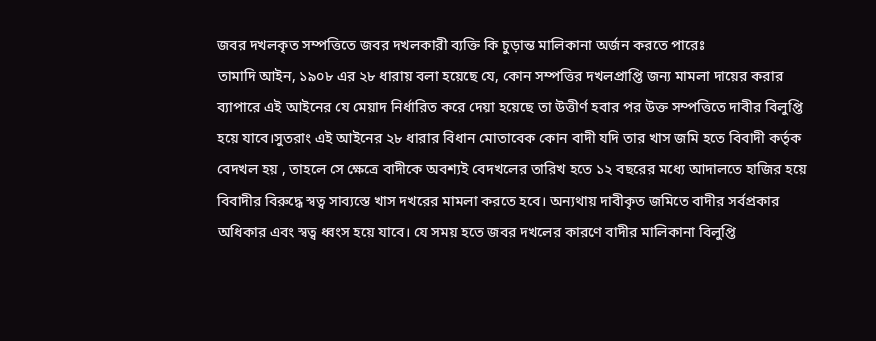জবর দখলকৃত সম্পত্তিতে জবর দখলকারী ব্যক্তি কি চুড়ান্ত মালিকানা অর্জন করতে পারেঃ
তামাদি আইন, ১৯০৮ এর ২৮ ধারায় বলা হয়েছে যে, কোন সম্পত্তির দখলপ্রাপ্তি জন্য মামলা দায়ের করার ব্যাপারে এই আইনের যে মেয়াদ নির্ধারিত করে দেয়া হয়েছে তা উত্তীর্ণ হবার পর উক্ত সম্পত্তিতে দাবীর বিলুপ্তি হয়ে যাবে।সুতরাং এই আইনের ২৮ ধারার বিধান মোতাবেক কোন বাদী যদি তার খাস জমি হতে বিবাদী কর্তৃক বেদখল হয় , তাহলে সে ক্ষেত্রে বাদীকে অবশ্যই বেদখলের তারিখ হতে ১২ বছরের মধ্যে আদালতে হাজির হয়ে বিবাদীর বিরুদ্ধে স্বত্ব সাব্যস্তে খাস দখরের মামলা করতে হবে। অন্যথায় দাবীকৃত জমিতে বাদীর সর্বপ্রকার অধিকার এবং স্বত্ব ধ্বংস হয়ে যাবে। যে সময় হতে জবর দখলের কারণে বাদীর মালিকানা বিলুপ্তি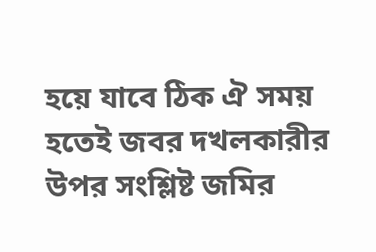হয়ে যাবে ঠিক ঐ সময় হতেই জবর দখলকারীর উপর সংশ্লিষ্ট জমির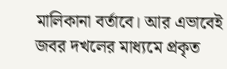মালিকানা বর্তাবে। আর এভাবেই জবর দখলের মাধ্যমে প্রকৃত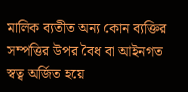মালিক ব্যতীত অন্য কোন ব্যক্তির সম্পত্তির উপর বৈধ বা আইনগত স্বত্ব অর্জিত হয়ে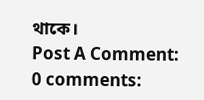থাকে।
Post A Comment:
0 comments: